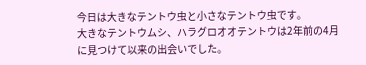今日は大きなテントウ虫と小さなテントウ虫です。
大きなテントウムシ、ハラグロオオテントウは2年前の4月に見つけて以来の出会いでした。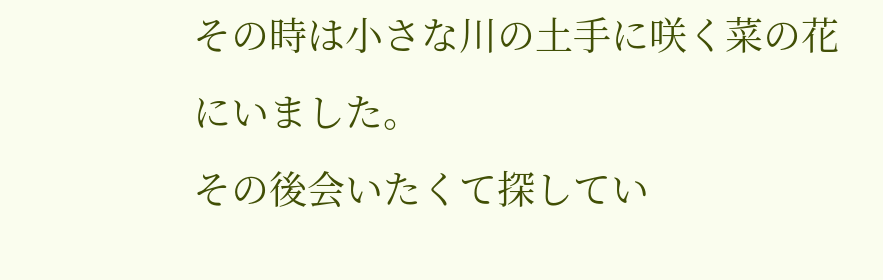その時は小さな川の土手に咲く菜の花にいました。
その後会いたくて探してい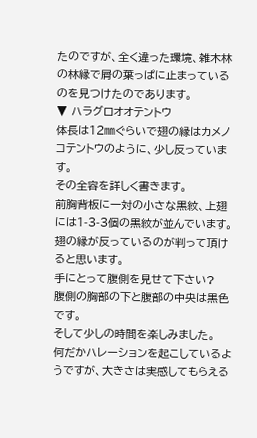たのですが、全く違った環境、雑木林の林縁で屑の葉っぱに止まっているのを見つけたのであります。
▼ ハラグロオオテントウ
体長は12㎜ぐらいで翅の縁はカメノコテントウのように、少し反っています。
その全容を詳しく書きます。
前胸背板に一対の小さな黒紋、上翅には1-3-3個の黒紋が並んでいます。
翅の縁が反っているのが判って頂けると思います。
手にとって腹側を見せて下さい?
腹側の胸部の下と腹部の中央は黒色です。
そして少しの時間を楽しみました。
何だかハレーションを起こしているようですが、大きさは実感してもらえる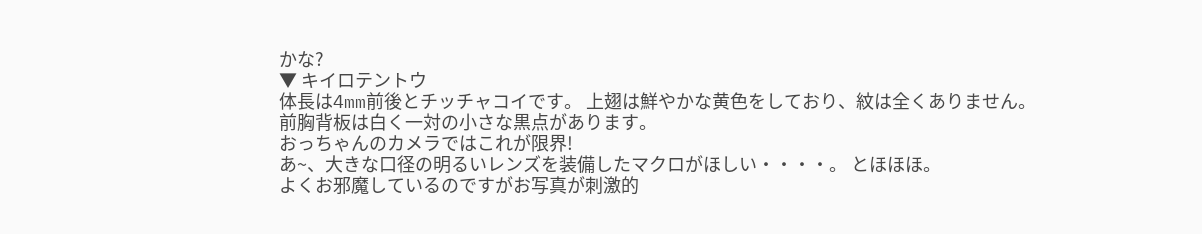かな?
▼ キイロテントウ
体長は4mm前後とチッチャコイです。 上翅は鮮やかな黄色をしており、紋は全くありません。
前胸背板は白く一対の小さな黒点があります。
おっちゃんのカメラではこれが限界!
あ~、大きな口径の明るいレンズを装備したマクロがほしい・・・・。 とほほほ。
よくお邪魔しているのですがお写真が刺激的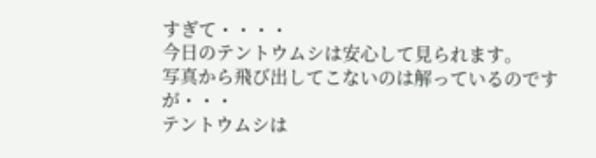すぎて・・・・
今日のテントウムシは安心して見られます。
写真から飛び出してこないのは解っているのですが・・・
テントウムシは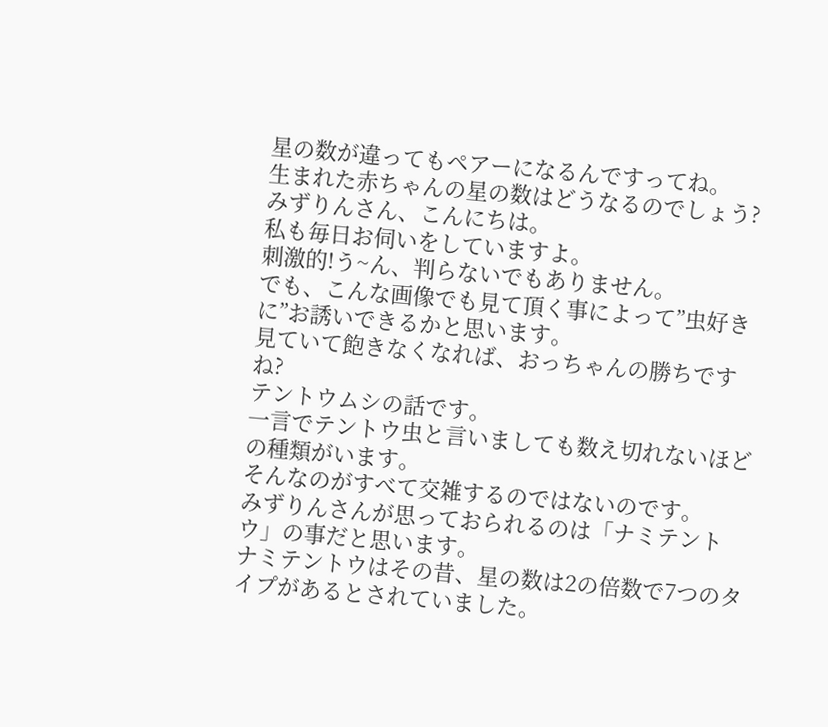星の数が違ってもペアーになるんですってね。
生まれた赤ちゃんの星の数はどうなるのでしょう?
みずりんさん、こんにちは。
私も毎日お伺いをしていますよ。
刺激的!う~ん、判らないでもありません。
でも、こんな画像でも見て頂く事によって”虫好きに”お誘いできるかと思います。
見ていて飽きなくなれば、おっちゃんの勝ちですね?
テントウムシの話です。
一言でテントウ虫と言いましても数え切れないほどの種類がいます。
そんなのがすべて交雑するのではないのです。
みずりんさんが思っておられるのは「ナミテントウ」の事だと思います。
ナミテントウはその昔、星の数は2の倍数で7つのタイプがあるとされていました。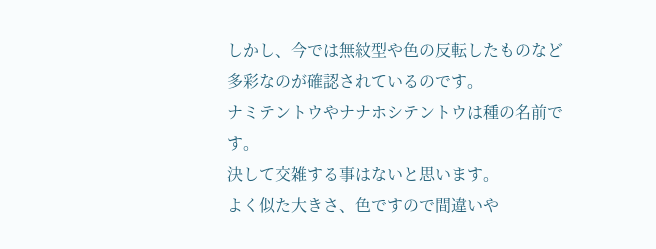しかし、今では無紋型や色の反転したものなど多彩なのが確認されているのです。
ナミテントウやナナホシテントウは種の名前です。
決して交雑する事はないと思います。
よく似た大きさ、色ですので間違いや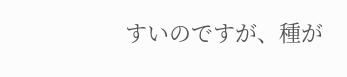すいのですが、種が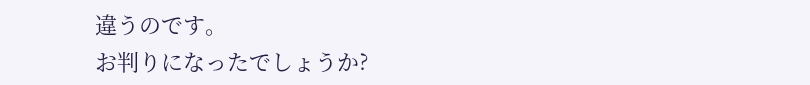違うのです。
お判りになったでしょうか?